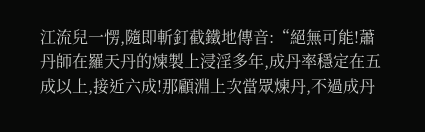江流兒一愣,隨即斬釘截鐵地傳音:“絕無可能!蕭丹師在羅天丹的煉製上浸淫多年,成丹率穩定在五成以上,接近六成!那顧淵上次當眾煉丹,不過成丹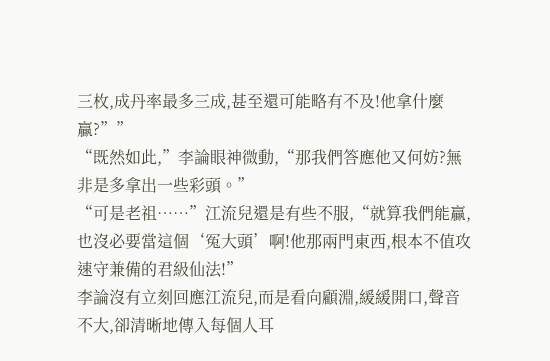三枚,成丹率最多三成,甚至還可能略有不及!他拿什麼贏?””
“既然如此,”李論眼神微動,“那我們答應他又何妨?無非是多拿出一些彩頭。”
“可是老祖……”江流兒還是有些不服,“就算我們能贏,也沒必要當這個‘冤大頭’啊!他那兩門東西,根本不值攻速守兼備的君級仙法!”
李論沒有立刻回應江流兒,而是看向顧淵,緩緩開口,聲音不大,卻清晰地傳入每個人耳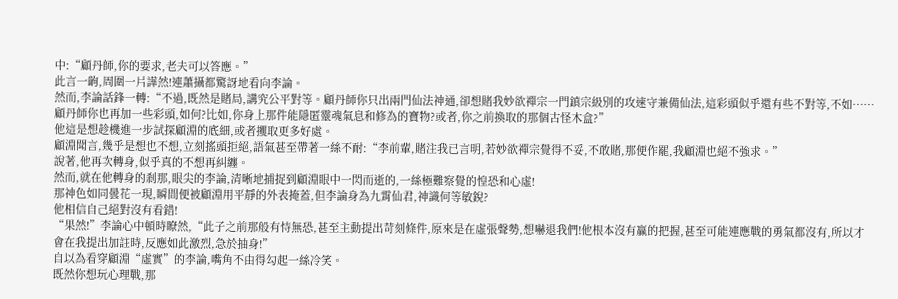中:“顧丹師,你的要求,老夫可以答應。”
此言一齣,周圍一片譁然!連蕭攝都驚訝地看向李論。
然而,李論話鋒一轉:“不過,既然是賭局,講究公平對等。顧丹師你只出兩門仙法神通,卻想賭我妙欲禪宗一門鎮宗級別的攻速守兼備仙法,這彩頭似乎還有些不對等,不如……顧丹師你也再加一些彩頭,如何?比如,你身上那件能隱匿靈魂氣息和修為的寶物?或者,你之前換取的那個古怪木盒?”
他這是想趁機進一步試探顧淵的底細,或者攫取更多好處。
顧淵聞言,幾乎是想也不想,立刻搖頭拒絕,語氣甚至帶著一絲不耐:“李前輩,賭注我已言明,若妙欲禪宗覺得不妥,不敢賭,那便作罷,我顧淵也絕不強求。”
說著,他再次轉身,似乎真的不想再糾纏。
然而,就在他轉身的剎那,眼尖的李論,清晰地捕捉到顧淵眼中一閃而逝的,一絲極難察覺的惶恐和心虛!
那神色如同曇花一現,瞬間便被顧淵用平靜的外表掩蓋,但李論身為九霄仙君,神識何等敏銳?
他相信自己絕對沒有看錯!
“果然!”李論心中頓時瞭然,“此子之前那般有恃無恐,甚至主動提出苛刻條件,原來是在虛張聲勢,想嚇退我們!他根本沒有贏的把握,甚至可能連應戰的勇氣都沒有,所以才會在我提出加註時,反應如此激烈,急於抽身!”
自以為看穿顧淵“虛實”的李論,嘴角不由得勾起一絲冷笑。
既然你想玩心理戰,那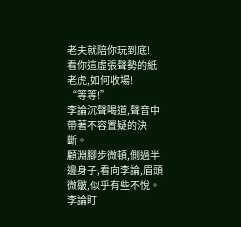老夫就陪你玩到底!
看你這虛張聲勢的紙老虎,如何收場!
“等等!”
李論沉聲喝道,聲音中帶著不容置疑的決斷。
顧淵腳步微頓,側過半邊身子,看向李論,眉頭微皺,似乎有些不悅。
李論盯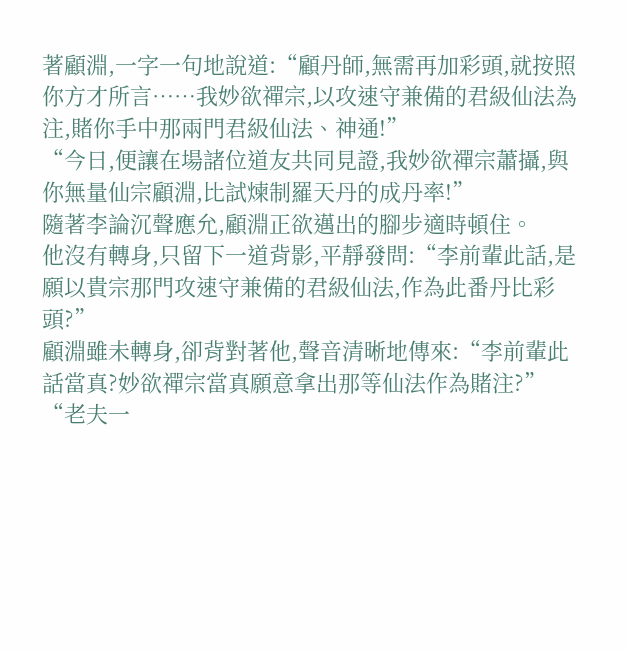著顧淵,一字一句地說道:“顧丹師,無需再加彩頭,就按照你方才所言……我妙欲禪宗,以攻速守兼備的君級仙法為注,賭你手中那兩門君級仙法、神通!”
“今日,便讓在場諸位道友共同見證,我妙欲禪宗蕭攝,與你無量仙宗顧淵,比試煉制羅天丹的成丹率!”
隨著李論沉聲應允,顧淵正欲邁出的腳步適時頓住。
他沒有轉身,只留下一道背影,平靜發問:“李前輩此話,是願以貴宗那門攻速守兼備的君級仙法,作為此番丹比彩頭?”
顧淵雖未轉身,卻背對著他,聲音清晰地傳來:“李前輩此話當真?妙欲禪宗當真願意拿出那等仙法作為賭注?”
“老夫一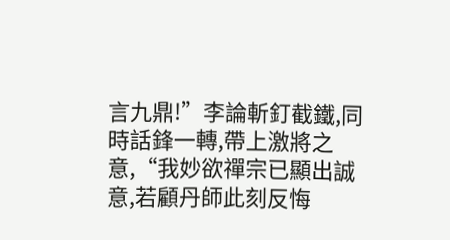言九鼎!”李論斬釘截鐵,同時話鋒一轉,帶上激將之意,“我妙欲禪宗已顯出誠意,若顧丹師此刻反悔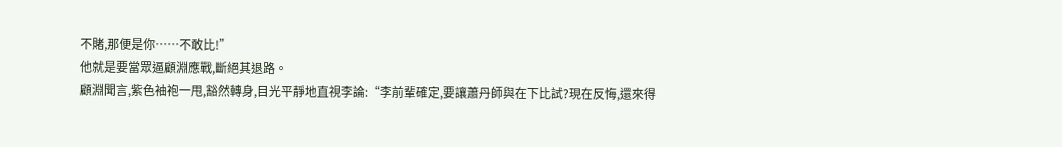不賭,那便是你……不敢比!”
他就是要當眾逼顧淵應戰,斷絕其退路。
顧淵聞言,紫色袖袍一甩,豁然轉身,目光平靜地直視李論:“李前輩確定,要讓蕭丹師與在下比試?現在反悔,還來得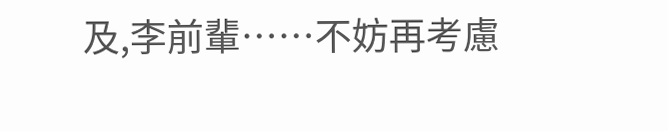及,李前輩……不妨再考慮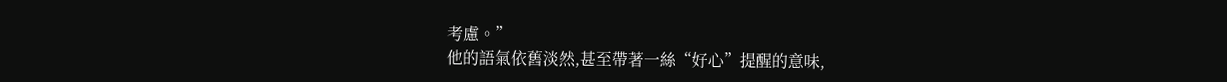考慮。”
他的語氣依舊淡然,甚至帶著一絲“好心”提醒的意味,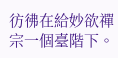彷彿在給妙欲禪宗一個臺階下。